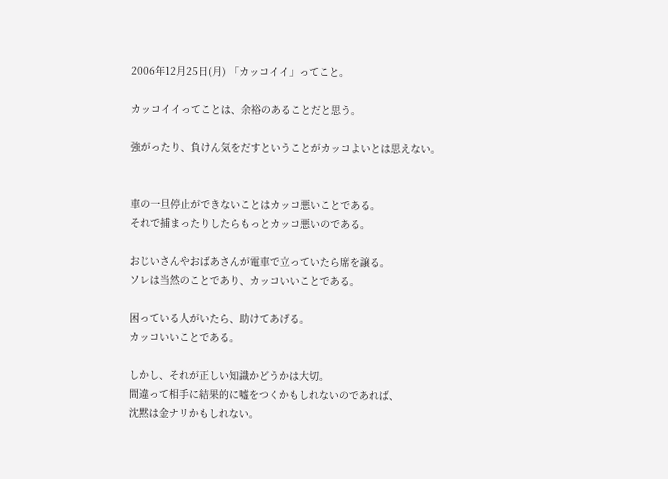2006年12月25日(月) 「カッコイイ」ってこと。

カッコイイってことは、余裕のあることだと思う。

強がったり、負けん気をだすということがカッコよいとは思えない。


車の一旦停止ができないことはカッコ悪いことである。
それで捕まったりしたらもっとカッコ悪いのである。

おじいさんやおばあさんが電車で立っていたら席を譲る。
ソレは当然のことであり、カッコいいことである。

困っている人がいたら、助けてあげる。
カッコいいことである。

しかし、それが正しい知識かどうかは大切。
間違って相手に結果的に嘘をつくかもしれないのであれば、
沈黙は金ナリかもしれない。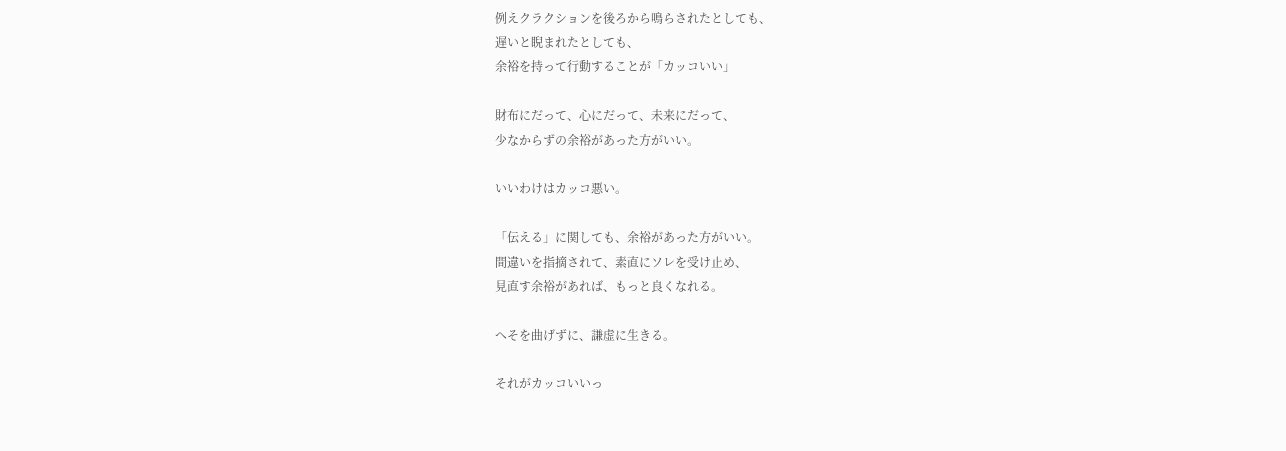例えクラクションを後ろから鳴らされたとしても、
遅いと睨まれたとしても、
余裕を持って行動することが「カッコいい」

財布にだって、心にだって、未来にだって、
少なからずの余裕があった方がいい。

いいわけはカッコ悪い。

「伝える」に関しても、余裕があった方がいい。
間違いを指摘されて、素直にソレを受け止め、
見直す余裕があれば、もっと良くなれる。

へそを曲げずに、謙虚に生きる。

それがカッコいいっ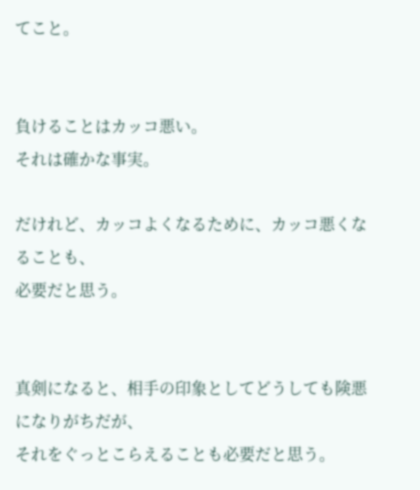てこと。


負けることはカッコ悪い。
それは確かな事実。

だけれど、カッコよくなるために、カッコ悪くなることも、
必要だと思う。


真剣になると、相手の印象としてどうしても険悪になりがちだが、
それをぐっとこらえることも必要だと思う。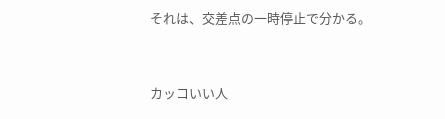それは、交差点の一時停止で分かる。


カッコいい人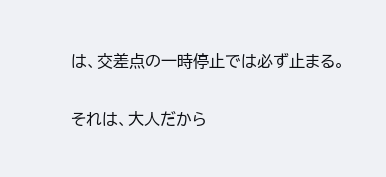は、交差点の一時停止では必ず止まる。

それは、大人だから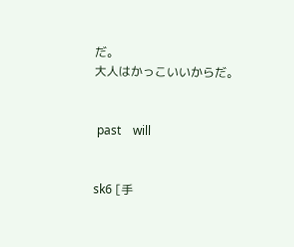だ。
大人はかっこいいからだ。


 past    will


sk6 [手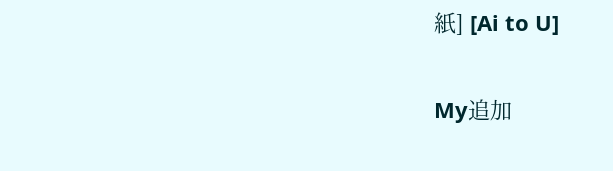紙] [Ai to U]

My追加